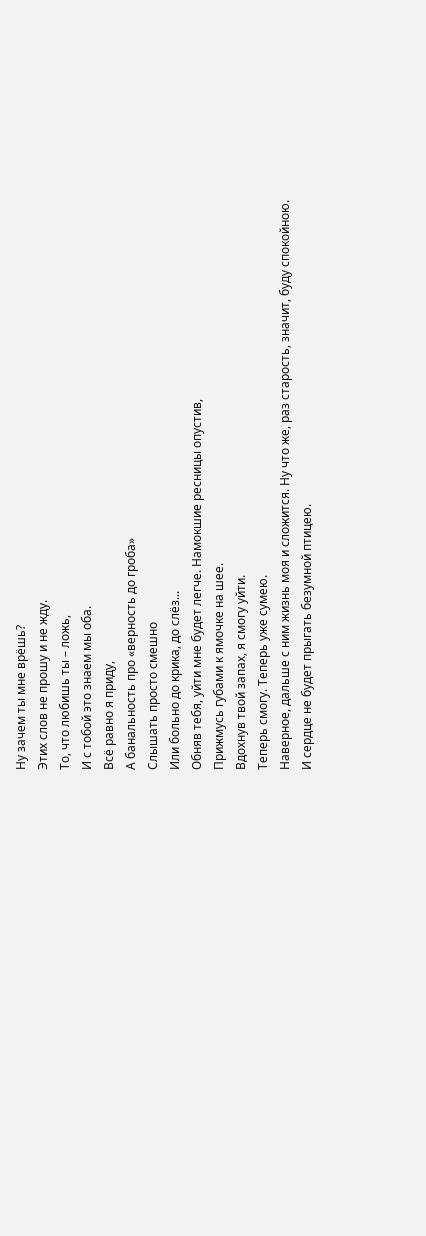Ну зачем ты мне врёшь?
Этих слов не прошу и не жду.
То, что любишь ты – ложь,
И с тобой это знаем мы оба.
Всё равно я приду,
А банальность про «верность до гроба»
Слышать просто смешно
Или больно до крика, до слёз...
Обняв тебя, уйти мне будет легче. Намокшие ресницы опустив,
Прижмусь губами к ямочке на шее.
Вдохнув твой запах, я смогу уйти.
Теперь смогу. Теперь уже сумею.
Наверное, дальше с ним жизнь моя и сложится. Ну что же, раз старость, значит, буду спокойною.
И сердце не будет прыгать безумной птицею.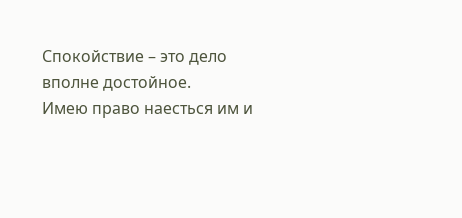Спокойствие – это дело вполне достойное.
Имею право наесться им и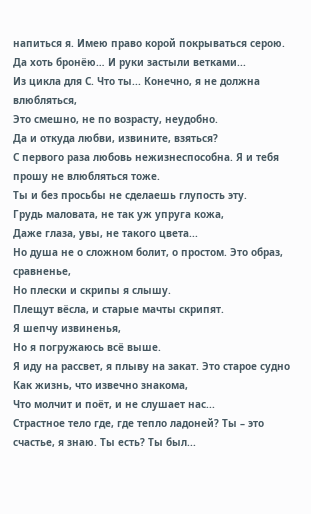напиться я. Имею право корой покрываться серою.
Да хоть бронёю… И руки застыли ветками...
Из цикла для С. Что ты... Конечно, я не должна влюбляться,
Это смешно, не по возрасту, неудобно.
Да и откуда любви, извините, взяться?
С первого раза любовь нежизнеспособна. Я и тебя прошу не влюбляться тоже.
Ты и без просьбы не сделаешь глупость эту.
Грудь маловата, не так уж упруга кожа,
Даже глаза, увы, не такого цвета...
Но душа не о сложном болит, о простом. Это образ, сравненье,
Но плески и скрипы я слышу.
Плещут вёсла, и старые мачты скрипят.
Я шепчу извиненья,
Но я погружаюсь всё выше.
Я иду на рассвет, я плыву на закат. Это старое судно
Как жизнь, что извечно знакома,
Что молчит и поёт, и не слушает нас...
Страстное тело где, где тепло ладоней? Ты – это счастье, я знаю. Ты есть? Ты был...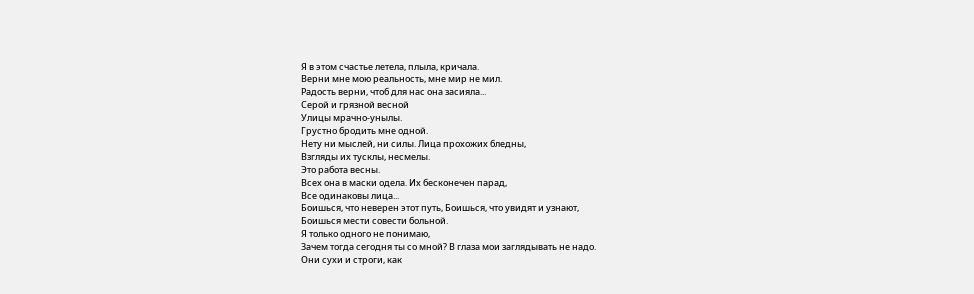Я в этом счастье летела, плыла, кричала.
Верни мне мою реальность, мне мир не мил.
Радость верни, чтоб для нас она засияла...
Серой и грязной весной
Улицы мрачно-унылы.
Грустно бродить мне одной.
Нету ни мыслей, ни силы. Лица прохожих бледны,
Взгляды их тусклы, несмелы.
Это работа весны.
Всех она в маски одела. Их бесконечен парад,
Все одинаковы лица...
Боишься, что неверен этот путь, Боишься, что увидят и узнают,
Боишься мести совести больной.
Я только одного не понимаю,
Зачем тогда сегодня ты со мной? В глаза мои заглядывать не надо.
Они сухи и строги, как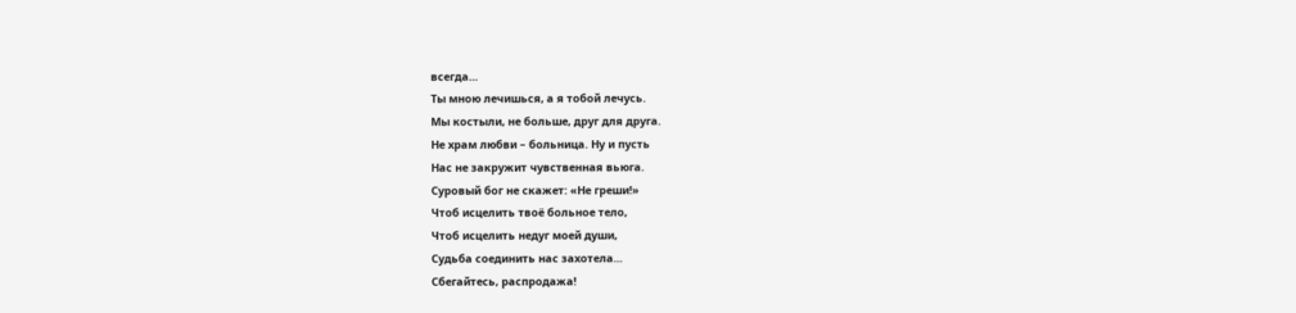всегда...
Ты мною лечишься, а я тобой лечусь.
Мы костыли, не больше, друг для друга.
Не храм любви – больница. Ну и пусть
Нас не закружит чувственная вьюга.
Суровый бог не скажет: «Не греши!»
Чтоб исцелить твоё больное тело,
Чтоб исцелить недуг моей души,
Судьба соединить нас захотела...
Сбегайтесь, распродажа!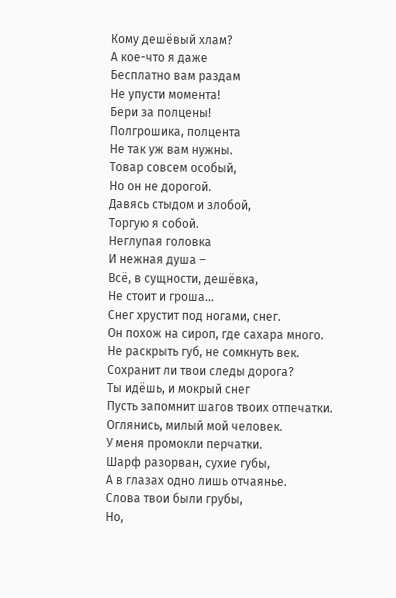Кому дешёвый хлам?
А кое-что я даже
Бесплатно вам раздам
Не упусти момента!
Бери за полцены!
Полгрошика, полцента
Не так уж вам нужны.
Товар совсем особый,
Но он не дорогой.
Давясь стыдом и злобой,
Торгую я собой.
Неглупая головка
И нежная душа –
Всё, в сущности, дешёвка,
Не стоит и гроша...
Снег хрустит под ногами, снег.
Он похож на сироп, где сахара много.
Не раскрыть губ, не сомкнуть век.
Сохранит ли твои следы дорога?
Ты идёшь, и мокрый снег
Пусть запомнит шагов твоих отпечатки.
Оглянись, милый мой человек.
У меня промокли перчатки.
Шарф разорван, сухие губы,
А в глазах одно лишь отчаянье.
Слова твои были грубы,
Но,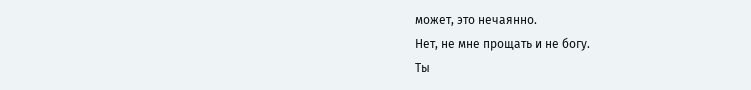может, это нечаянно.
Нет, не мне прощать и не богу.
Ты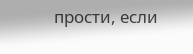прости, если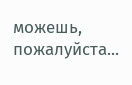можешь, пожалуйста...